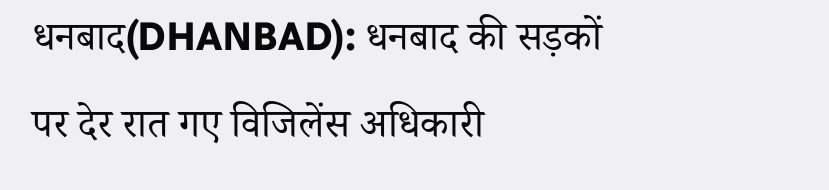धनबाद(DHANBAD): धनबाद की सड़कों पर देर रात गए विजिलेंस अधिकारी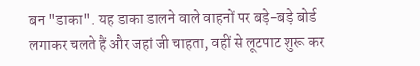बन "डाका". यह डाका डालने वाले वाहनों पर बड़े-बड़े बोर्ड लगाकर चलते हैं और जहां जी चाहता, वहीं से लूटपाट शुरू कर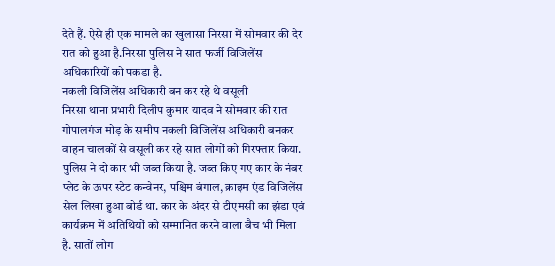देते हैं. ऐसे ही एक मामले का खुलासा निरसा में सोमवार की देर रात को हुआ है.निरसा पुलिस ने सात फर्जी विजिलेंस अधिकारियों को पकडा है.
नकली विजिलेंस अधिकारी बन कर रहे थे वसूली
निरसा थाना प्रभारी दिलीप कुमार यादव ने सोमवार की रात गोपालगंज मोड़ के समीप नकली विजिलेंस अधिकारी बनकर वाहन चालकों से वसूली कर रहे सात लोगों को गिरफ्तार किया. पुलिस ने दो कार भी जब्त किया है. जब्त किए गए कार के नंबर प्लेट के ऊपर स्टेट कन्वेनर, पश्चिम बंगाल, क्राइम एंड विजिलेंस सेल लिखा हुआ बोर्ड था. कार के अंदर से टीएमसी का झंडा एवं कार्यक्रम में अतिथियों को सम्मानित करने वाला बैच भी मिला है. सातों लोग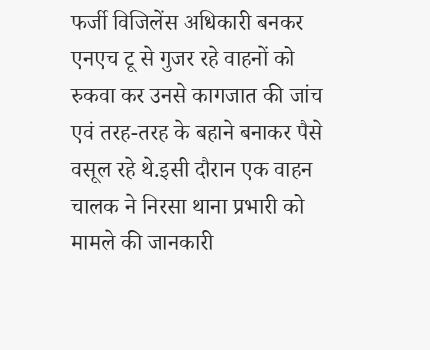फर्जी विजिलेंस अधिकारी बनकर एनएच टू से गुजर रहे वाहनों को रुकवा कर उनसे कागजात की जांच एवं तरह-तरह के बहाने बनाकर पैसे वसूल रहे थे.इसी दौरान एक वाहन चालक ने निरसा थाना प्रभारी को मामले की जानकारी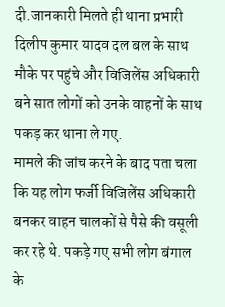दी.जानकारी मिलते ही थाना प्रभारी दिलीप कुमार यादव दल बल के साथ मौके पर पहुंचे और विजिलेंस अधिकारी बने सात लोगों को उनके वाहनों के साथ पकड़ कर थाना ले गए.
मामले की जांच करने के बाद पता चला कि यह लोग फर्जी विजिलेंस अधिकारी बनकर वाहन चालकों से पैसे की वसूली कर रहे थे. पकड़े गए सभी लोग बंगाल के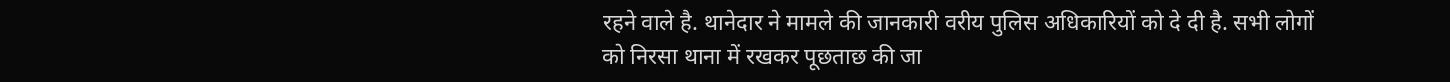रहने वाले है. थानेदार ने मामले की जानकारी वरीय पुलिस अधिकारियों को दे दी है. सभी लोगों को निरसा थाना में रखकर पूछताछ की जा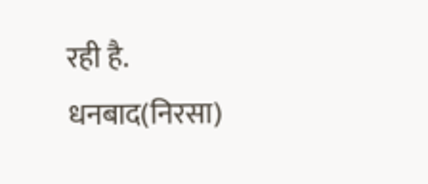रही है.
धनबाद(निरसा)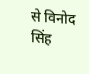से विनोद सिंह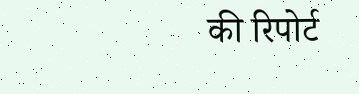की रिपोर्ट